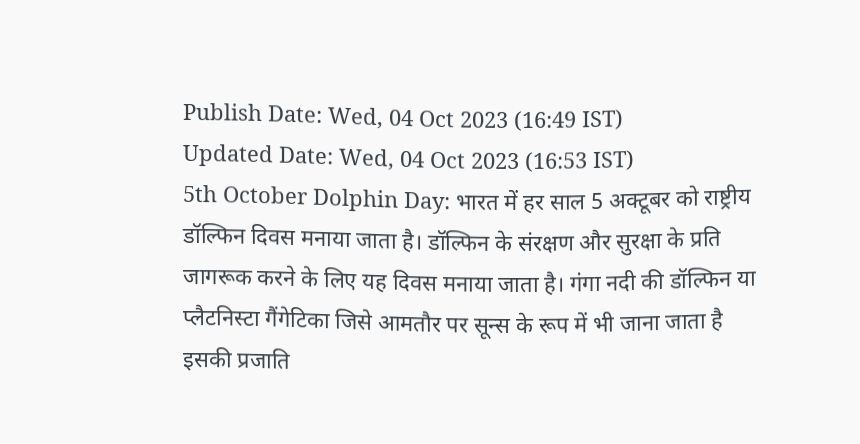Publish Date: Wed, 04 Oct 2023 (16:49 IST)
Updated Date: Wed, 04 Oct 2023 (16:53 IST)
5th October Dolphin Day: भारत में हर साल 5 अक्टूबर को राष्ट्रीय डॉल्फिन दिवस मनाया जाता है। डॉल्फिन के संरक्षण और सुरक्षा के प्रति जागरूक करने के लिए यह दिवस मनाया जाता है। गंगा नदी की डॉल्फिन या प्लैटनिस्टा गैंगेटिका जिसे आमतौर पर सून्स के रूप में भी जाना जाता है इसकी प्रजाति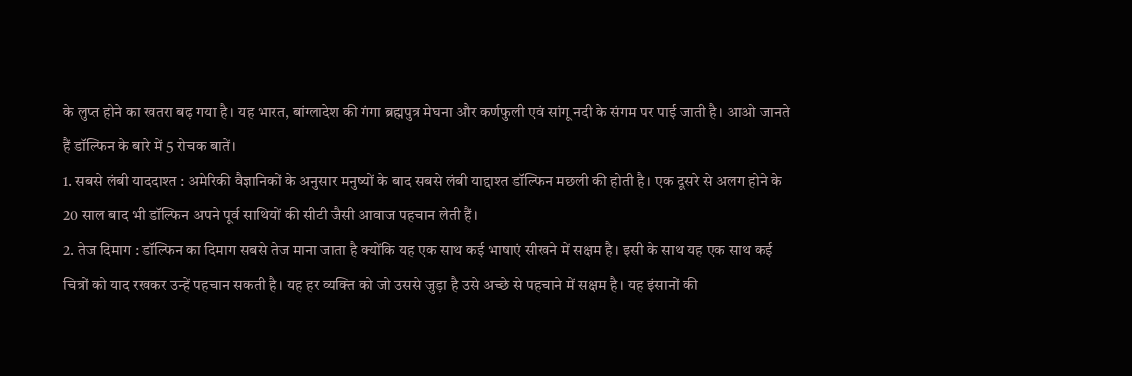के लुप्त होने का खतरा बढ़ गया है। यह भारत, बांग्लादेश की गंगा ब्रह्मपुत्र मेघना और कर्णफुली एवं सांगू नदी के संगम पर पाई जाती है। आओ जानते हैं डॉल्फिन के बारे में 5 रोचक बातें।
1. सबसे लंबी याददाश्त : अमेरिकी वैज्ञानिकों के अनुसार मनुष्यों के बाद सबसे लंबी याद्दाश्त डॉल्फिन मछली की होती है। एक दूसरे से अलग होने के 20 साल बाद भी डॉल्फिन अपने पूर्व साथियों की सीटी जैसी आवाज पहचान लेती हैं।
2. तेज दिमाग : डॉल्फिन का दिमाग सबसे तेज माना जाता है क्योंकि यह एक साथ कई भाषाएं सीखने में सक्षम है। इसी के साथ यह एक साथ कई चित्रों को याद रखकर उन्हें पहचान सकती है। यह हर व्यक्ति को जो उससे जुड़ा है उसे अच्छे से पहचाने में सक्षम है। यह इंसानों की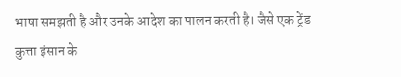भाषा समझती है और उनके आदेश का पालन करती है। जैसे एक ट्रेंड कुत्ता इंसान के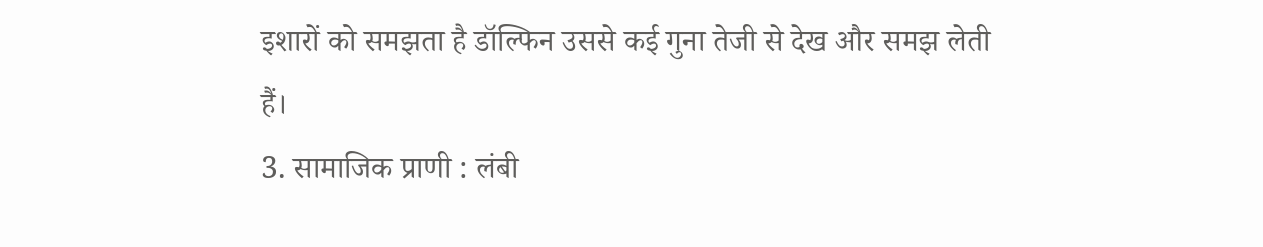इशारों को समझता है डॉल्फिन उससे कई गुना तेजी से देख और समझ लेती हैं।
3. सामाजिक प्राणी : लंबी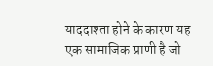याददाश्ता होने के कारण यह एक सामाजिक प्राणी है जो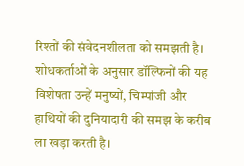रिश्तों की संवेदनशीलता को समझती है। शोधकर्ताओं के अनुसार डॉल्फिनों की यह विशेषता उन्हें मनुष्यों, चिम्पांजी और हाथियों की दुनियादारी की समझ के करीब ला खड़ा करती है।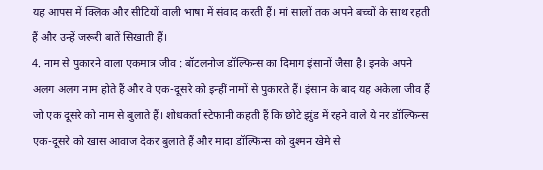यह आपस में क्लिक और सीटियों वाली भाषा में संवाद करती हैं। मां सालों तक अपने बच्चों के साथ रहती हैं और उन्हें जरूरी बातें सिखाती हैं।
4. नाम से पुकारने वाला एकमात्र जीव : बॉटलनोज डॉल्फिन्स का दिमाग इंसानों जैसा है। इनके अपने अलग अलग नाम होते हैं और वे एक-दूसरे को इन्हीं नामों से पुकारते हैं। इंसान के बाद यह अकेला जीव हैं जो एक दूसरे को नाम से बुलाते हैं। शोधकर्ता स्टेफानी कहती हैं कि छोटे झुंड में रहने वाले ये नर डॉल्फिन्स एक-दूसरे को खास आवाज देकर बुलाते हैं और मादा डॉल्फिन्स को दुश्मन खेमे से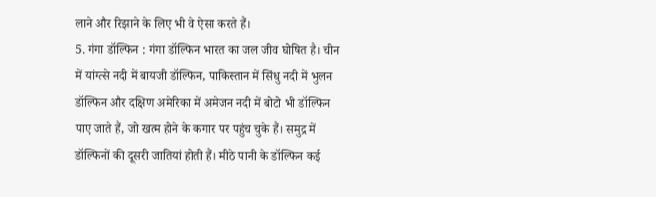लाने और रिझाने के लिए भी वे ऐसा करते हैं।
5. गंगा डॉल्फिन : गंगा डॉल्फिन भारत का जल जीव घोषित है। चीन में यांग्त्से नदी में बायजी डॉल्फिन, पाकिस्तान में सिंधु नदी में भुलन डॉल्फिन और दक्षिण अमेरिका में अमेजन नदी में बोटो भी डॉल्फिन पाए जाते हैं, जो खत्म होने के कगार पर पहुंच चुके हैं। समुद्र में डॉल्फिनों की दूसरी जातियां होती हैं। मीठे पानी के डॉल्फिन कई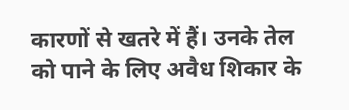कारणों से खतरे में हैं। उनके तेल को पाने के लिए अवैध शिकार के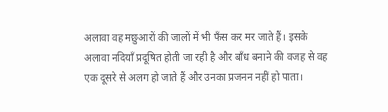अलावा वह मछुआरों की जालों में भी फँस कर मर जाते हैं। इसके अलावा नदियाँ प्रदूषित होती जा रही है और बाँध बनाने की वजह से वह एक दूसरे से अलग हो जाते हैं और उनका प्रजनन नहीं हो पाता।